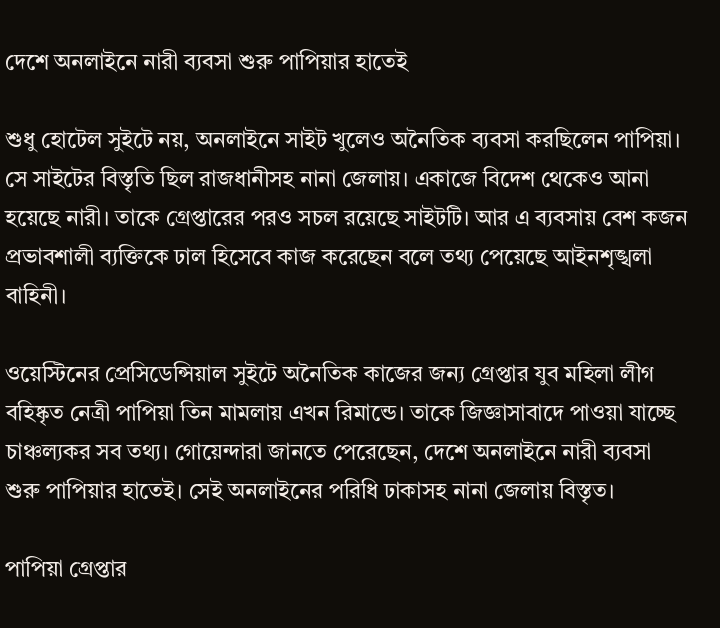দেশে অনলাইনে নারী ব্যবসা শুরু পাপিয়ার হাতেই

শুধু হোটেল সুইটে নয়, অনলাইনে সাইট খুলেও অনৈতিক ব্যবসা করছিলেন পাপিয়া। সে সাইটের বিস্তৃতি ছিল রাজধানীসহ নানা জেলায়। একাজে বিদেশ থেকেও আনা হয়েছে নারী। তাকে গ্রেপ্তারের পরও সচল রয়েছে সাইটটি। আর এ ব্যবসায় বেশ কজন প্রভাবশালী ব্যক্তিকে ঢাল হিসেবে কাজ করেছেন বলে তথ্য পেয়েছে আইনশৃঙ্খলা বাহিনী।

ওয়েস্টিনের প্রেসিডেন্সিয়াল সুইটে অনৈতিক কাজের জন্য গ্রেপ্তার যুব মহিলা লীগ বহিষ্কৃত নেত্রী পাপিয়া তিন মামলায় এখন রিমান্ডে। তাকে জিজ্ঞাসাবাদে পাওয়া যাচ্ছে চাঞ্চল্যকর সব তথ্য। গোয়েন্দারা জানতে পেরেছেন, দেশে অনলাইনে নারী ব্যবসা শুরু পাপিয়ার হাতেই। সেই অনলাইনের পরিধি ঢাকাসহ নানা জেলায় বিস্তৃত।

পাপিয়া গ্রেপ্তার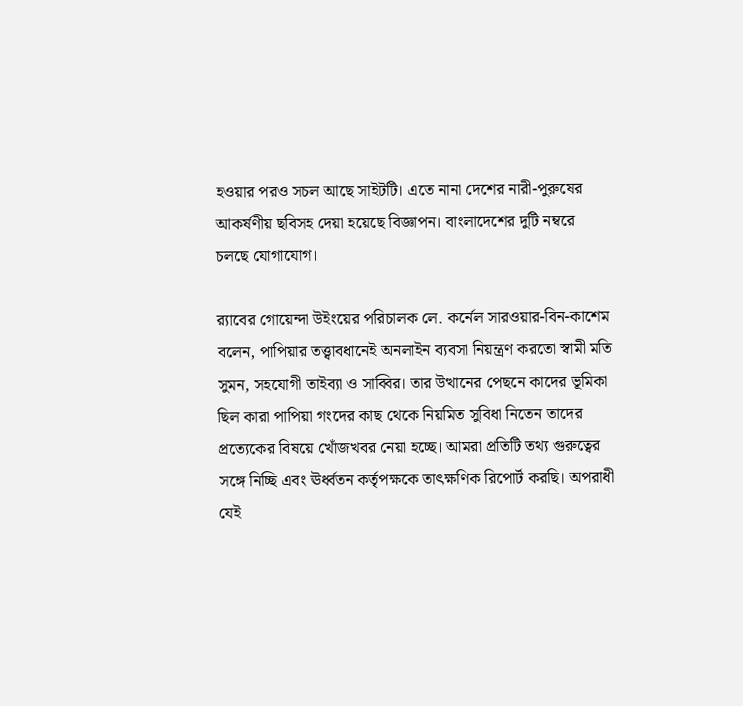হওয়ার পরও সচল আছে সাইটটি। এতে নানা দেশের নারী-পুরুষের আকর্ষণীয় ছবিসহ দেয়া হয়েছে বিজ্ঞাপন। বাংলাদেশের দুটি নম্বরে চলছে যোগাযোগ।

র‍্যাবের গোয়েন্দা উইংয়ের পরিচালক লে. কর্নেল সারওয়ার-বিন-কাশেম বলেন, পাপিয়ার তত্ত্বাবধানেই অনলাইন ব্যবসা নিয়ন্ত্রণ করতো স্বামী মতি সুমন, সহযোগী তাইব্যা ও সাব্বির। তার উত্থানের পেছনে কাদের ভূমিকা ছিল কারা পাপিয়া গংদের কাছ থেকে নিয়মিত সুবিধা নিতেন তাদের প্রত্যেকের বিষয়ে খোঁজখবর নেয়া হচ্ছে। আমরা প্রতিটি তথ্য গুরুত্বের সঙ্গে নিচ্ছি এবং ঊর্ধ্বতন কর্তৃপক্ষকে তাৎক্ষণিক রিপোর্ট করছি। অপরাধী যেই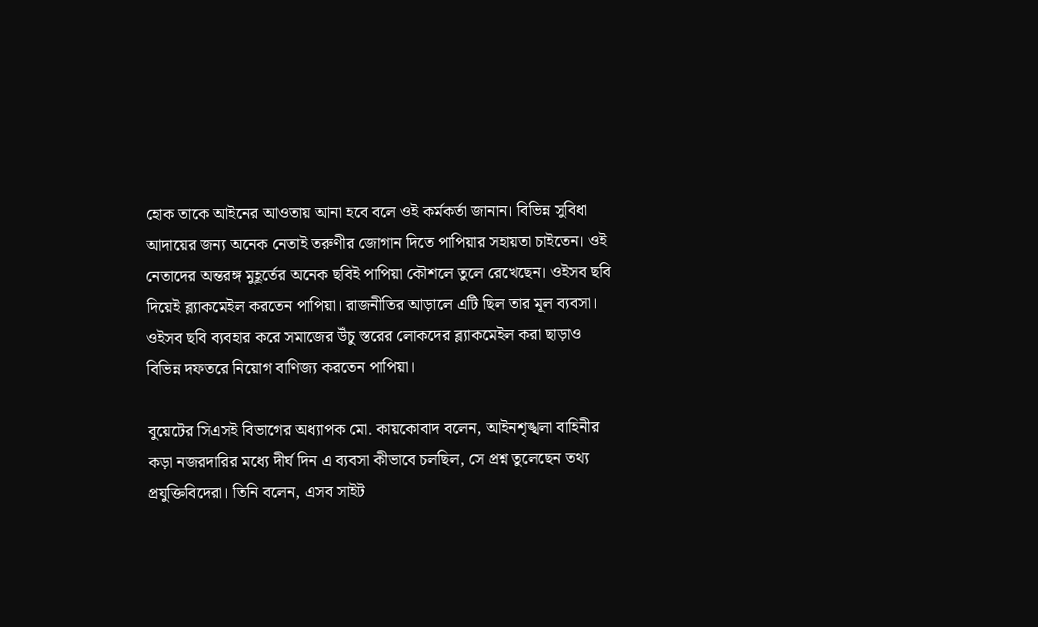হোক তাকে আইনের আওতায় আনা হবে বলে ওই কর্মকর্তা জানান। বিভিন্ন সুবিধা আদায়ের জন্য অনেক নেতাই তরুণীর জোগান দিতে পাপিয়ার সহায়তা চাইতেন। ওই নেতাদের অন্তরঙ্গ মুহূর্তের অনেক ছবিই পাপিয়া কৌশলে তুলে রেখেছেন। ওইসব ছবি দিয়েই ব্ল্যাকমেইল করতেন পাপিয়া। রাজনীতির আড়ালে এটি ছিল তার মূল ব্যবসা। ওইসব ছবি ব্যবহার করে সমাজের উঁচু স্তরের লোকদের ব্ল্যাকমেইল করা ছাড়াও বিভিন্ন দফতরে নিয়োগ বাণিজ্য করতেন পাপিয়া।

বুয়েটের সিএসই বিভাগের অধ্যাপক মো. কায়কোবাদ বলেন, আইনশৃঙ্খলা বাহিনীর কড়া নজরদারির মধ্যে দীর্ঘ দিন এ ব্যবসা কীভাবে চলছিল, সে প্রশ্ন তুলেছেন তথ্য প্রযুক্তিবিদেরা। তিনি বলেন, এসব সাইট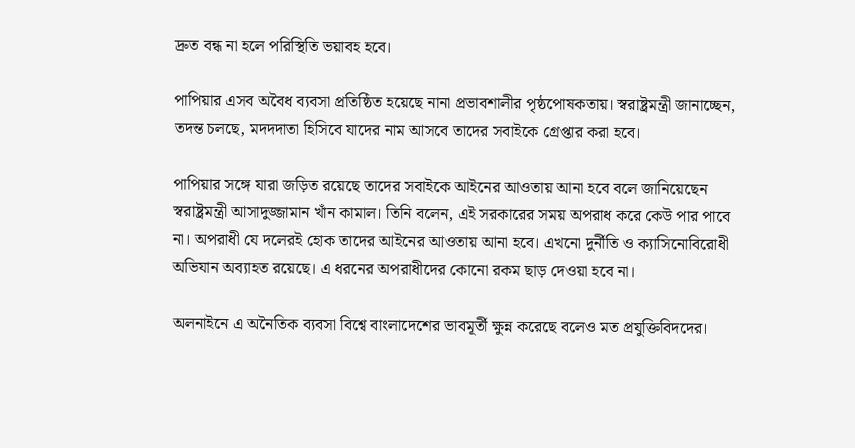দ্রুত বন্ধ না হলে পরিস্থিতি ভয়াবহ হবে।

পাপিয়ার এসব অবৈধ ব্যবসা প্রতিষ্ঠিত হয়েছে নানা প্রভাবশালীর পৃষ্ঠপোষকতায়। স্বরাষ্ট্রমন্ত্রী জানাচ্ছেন, তদন্ত চলছে, মদদদাতা হিসিবে যাদের নাম আসবে তাদের সবাইকে গ্রেপ্তার করা হবে।

পাপিয়ার সঙ্গে যারা জড়িত রয়েছে তাদের সবাইকে আইনের আওতায় আনা হবে বলে জানিয়েছেন স্বরাষ্ট্রমন্ত্রী আসাদুজ্জামান খাঁন কামাল। তিনি বলেন, এই সরকারের সময় অপরাধ করে কেউ পার পাবে না। অপরাধী যে দলেরই হোক তাদের আইনের আওতায় আনা হবে। এখনো দুর্নীতি ও ক্যাসিনোবিরোধী অভিযান অব্যাহত রয়েছে। এ ধরনের অপরাধীদের কোনো রকম ছাড় দেওয়া হবে না।

অলনাইনে এ অনৈতিক ব্যবসা বিশ্বে বাংলাদেশের ভাবমূর্তী ক্ষুন্ন করেছে বলেও মত প্রযুক্তিবিদদের।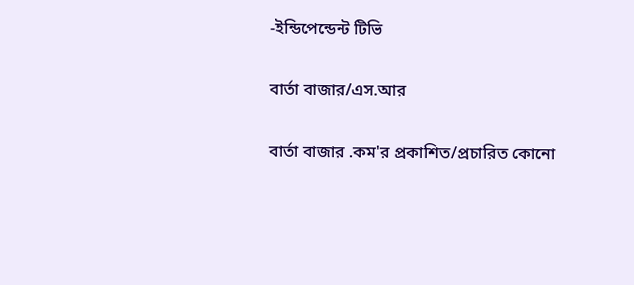-ইন্ডিপেন্ডেন্ট টিভি

বার্তা বাজার/এস.আর

বার্তা বাজার .কম'র প্রকাশিত/প্রচারিত কোনো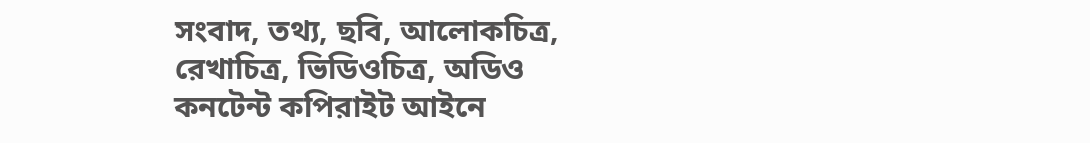সংবাদ, তথ্য, ছবি, আলোকচিত্র, রেখাচিত্র, ভিডিওচিত্র, অডিও কনটেন্ট কপিরাইট আইনে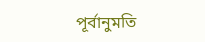পূর্বানুমতি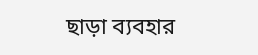ছাড়া ব্যবহার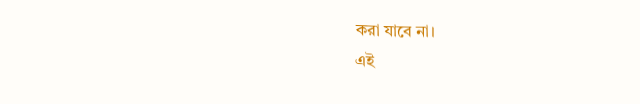করা যাবে না।
এই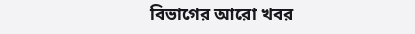বিভাগের আরো খবর